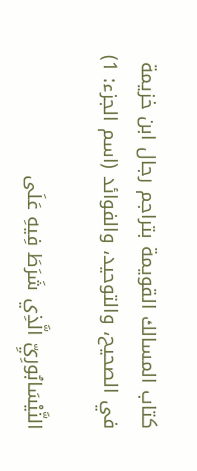كتاب المسالك القويمة بتراجم رجال ابن خزيمة في الصحيح، والتوحيد، والفوائد (اسم الجزء: 1)

النَّيْسَابُورِيِّ الَّذِي شَرَطَ فِيهِ عَلَى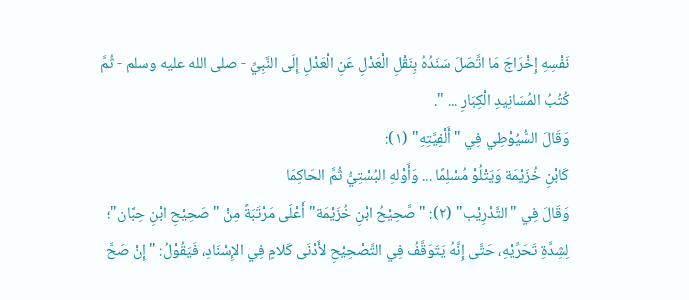نَفْسِهِ إِخْرَاجَ مَا اتَّصَلَ سَنَدُهُ بِنَقْلِ الْعَدْلِ عَنِ الْعَدْلِ إِلَى النَّبِيِّ - صلى الله عليه وسلم - ثُمَّ كُتُبُ المُسَانِيدِ الْكِبَارِ ... ".
وَقَالَ السُّيُوْطِي فِي "أَلْفِيَّتِهِ" (١):
كَابْنِ خُزَيْمَة وَيَتْلُوْ مُسْلِمًا ... وَأَوْلهِ البُسْتِيُّ ثُمَّ الحَاكِمَا
وَقَالَ فِي "التَّدْرِيْب" (٢): "صَّحِيْحُ ابْنِ خُزَيْمَة" أَعْلَى مَرْتَبَةً مِنْ "صَحِيْحِ ابْنِ حِبَّان"؛ لِشِدَّةِ تَحَرِّيْهِ، حَتَّى إِنَّهُ يَتَوَقَّفُ فِي التَّصْحِيْحِ لأَدْنَى كَلامٍ فِي الإِسْنَادِ، فَيَقُوْلُ: "إِنْ صَحَّ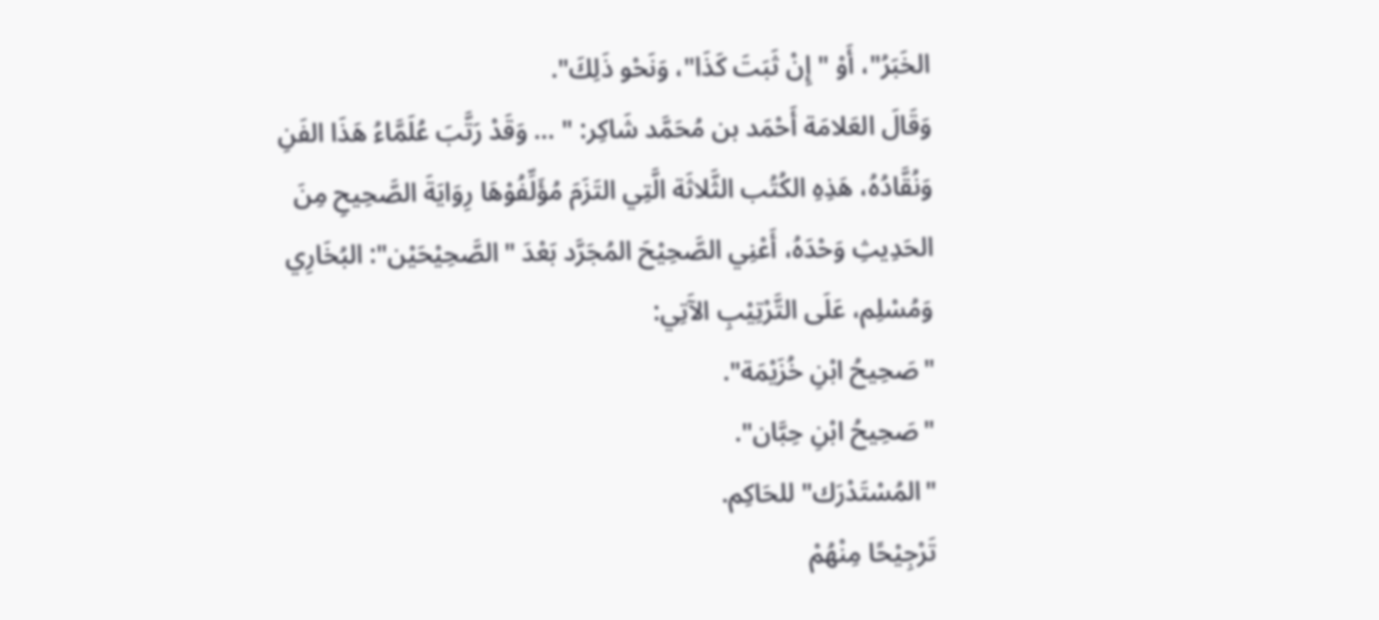الخَبَرُ"، أَوْ "إِنْ ثَبَتَ كَذَا"، وَنَحْو ذَلِكَ".
وَقَالَ العَلامَة أَحْمَد بن مُحَمَّد شَاكِر: " ... وَقَدْ رَتَّبَ عُلَمَّاءُ هَذَا الفَنِ وَنُقَّادُهُ، هَذِهِ الكُتُب الثَّلاثَة الَّتِي التَزَمَ مُؤَلِّفُوْهَا رِوَايَةَ الصَّحِيحِ مِنَ الحَدِيثِ وَحْدَهُ، أَعْنِي الصَّحِيْحَ المُجَرَّد بَعْدَ "الصَّحِيْحَيْن": البُخَارِي وَمُسْلِم، عَلَى التَّرْتِيْبِ الآَتِي:
"صَحِيحُ ابْنِ خُزَيْمَة".
"صَحِيحُ ابْنِ حِبَّان".
"المُسْتَدْرَك" للحَاكِم.
تَرْجِيْحًا مِنْهُمْ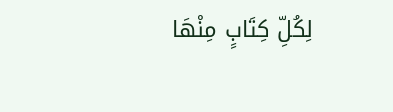لِكُلِّ كِتَابٍ مِنْهَا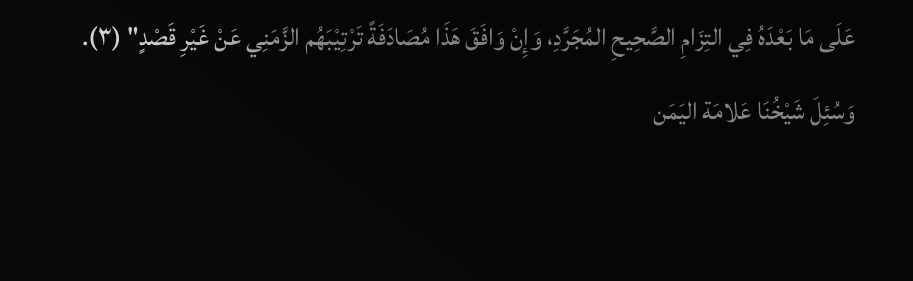عَلَى مَا بَعْدَهُ فِي التِزَامِ الصَّحِيحِ المُجَرَّدِ، وَإِنْ وَافَقَ هَذَا مُصَادَفَةً تَرْتِيْبَهُم الزَّمَنِي عَنْ غَيْرِ قَصْدٍ" (٣).
وَسُئِلَ شَيْخُنَا عَلامَة اليَمَن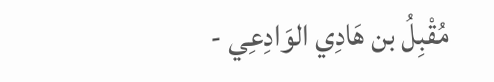مُقْبِلُ بن هَادِي الوَادِعِي -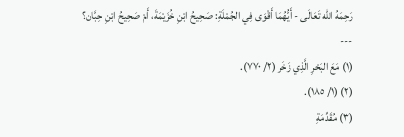رَحِمَهُ الله تَعَالَى - أَيُّهُمَا أَقْوَى فِي الجُمْلَةِ: صَحِيحُ ابْنِ خُزَيْمَةَ، أَمْ صَحِيحُ ابْنِ حِبَّان؟
---
(١) مَعَ البَحْرِ الَّذِي زَخَر (٢/ ٧٧٠).
(٢) (١/ ١٨٥).
(٣) مُقَدِّمَةِ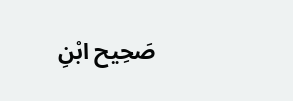صَحِيح ابْنِ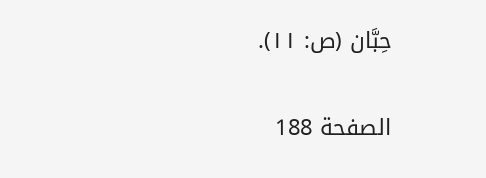حِبَّان (ص: ١١).

الصفحة 188